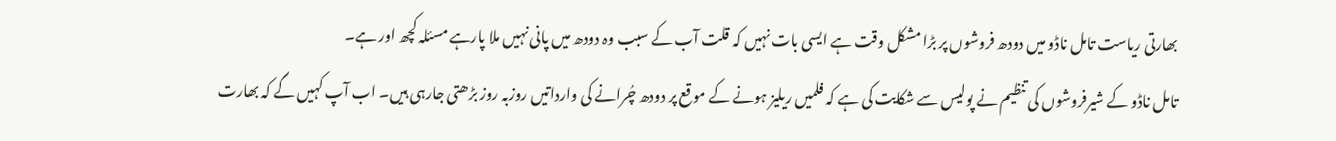بھارتی ریاست تامل ناڈو میں دودھ فروشوں پر بڑا مشکل وقت ہے ایسی بات نہیں کہ قلت آب کے سبب وہ دودھ میں پانی نہیں ملا پارہے مسئلہ کچھ اور ہے۔
تامل ناڈو کے شیرفروشوں کی تنظیم نے پولیس سے شکایت کی ہے کہ فلمیں ریلیز ہونے کے موقع پر دودھ چُرانے کی وارداتیں روزبہ روز بڑھتی جارہی ہیں۔ اب آپ کہیں گے کہ بھارت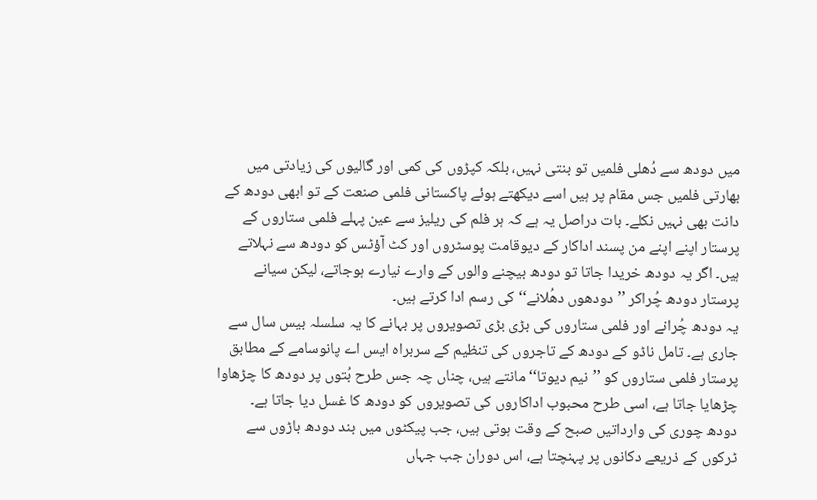میں دودھ سے دُھلی فلمیں تو بنتی نہیں، بلکہ کپڑوں کی کمی اور گالیوں کی زیادتی میں بھارتی فلمیں جس مقام پر ہیں اسے دیکھتے ہوئے پاکستانی فلمی صنعت کے تو ابھی دودھ کے دانت بھی نہیں نکلے۔ بات دراصل یہ ہے کہ ہر فلم کی ریلیز سے عین پہلے فلمی ستاروں کے پرستار اپنے اپنے من پسند اداکار کے دیوقامت پوسٹروں اور کٹ آؤٹس کو دودھ سے نہلاتے ہیں۔ اگر یہ دودھ خریدا جاتا تو دودھ بیچنے والوں کے وارے نیارے ہوجاتے، لیکن سیانے پرستار دودھ چُراکر ’’دودھوں دھُلانے‘‘ کی رسم ادا کرتے ہیں۔
یہ دودھ چُرانے اور فلمی ستاروں کی بڑی بڑی تصویروں پر بہانے کا یہ سلسلہ بیس سال سے جاری ہے۔ تامل ناڈو کے دودھ کے تاجروں کی تنظیم کے سربراہ ایس اے پانوسامے کے مطابق پرستار فلمی ستاروں کو ’’نیم دیوتا‘‘ مانتے ہیں، چناں چہ جس طرح بُتوں پر دودھ کا چڑھاوا چڑھایا جاتا ہے، اسی طرح محبوب اداکاروں کی تصویروں کو دودھ کا غسل دیا جاتا ہے۔
دودھ چوری کی وارداتیں صبح کے وقت ہوتی ہیں، جب پیکٹوں میں بند دودھ باڑوں سے ٹرکوں کے ذریعے دکانوں پر پہنچتا ہے، اس دوران جب جہاں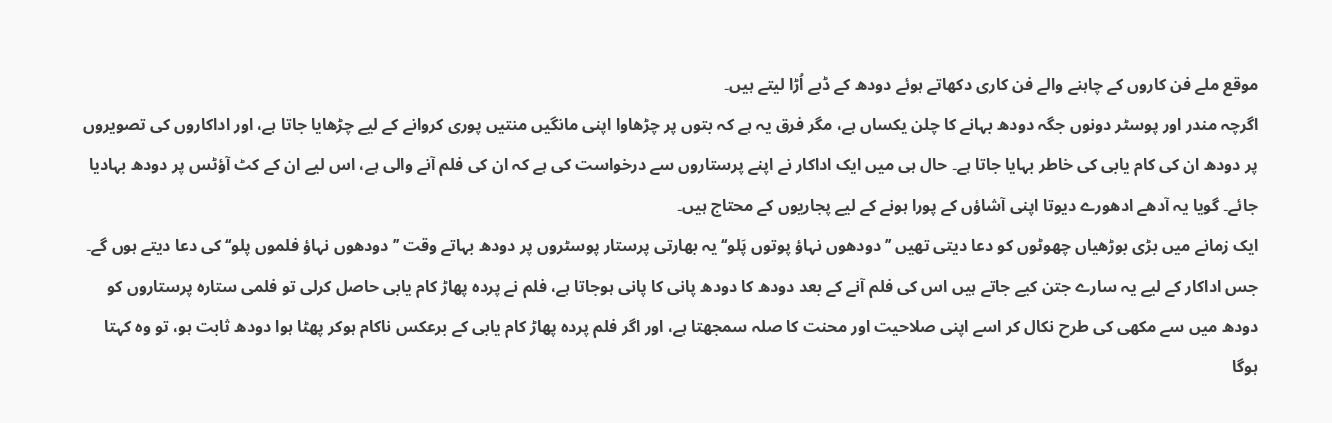موقع ملے فن کاروں کے چاہنے والے فن کاری دکھاتے ہوئے دودھ کے ڈبے اُڑا لیتے ہیں۔
اگرچہ مندر اور پوسٹر دونوں جگہ دودھ بہانے کا چلن یکساں ہے، مگر فرق یہ ہے کہ بتوں پر چڑھاوا اپنی مانگیں منتیں پوری کروانے کے لیے چڑھایا جاتا ہے، اور اداکاروں کی تصویروں پر دودھ ان کی کام یابی کی خاطر بہایا جاتا ہے۔ حال ہی میں ایک اداکار نے اپنے پرستاروں سے درخواست کی ہے کہ ان کی فلم آنے والی ہے، اس لیے ان کے کٹ آؤٹس پر دودھ بہادیا جائے۔ گویا یہ آدھے ادھورے دیوتا اپنی آشاؤں کے پورا ہونے کے لیے پجاریوں کے محتاج ہیں۔
ایک زمانے میں بڑی بوڑھیاں چھوٹوں کو دعا دیتی تھیں ’’دودھوں نہاؤ پوتوں پَلو‘‘ یہ بھارتی پرستار پوسٹروں پر دودھ بہاتے وقت ’’دودھوں نہاؤ فلموں پلو‘‘ کی دعا دیتے ہوں گے۔ جس اداکار کے لیے یہ سارے جتن کیے جاتے ہیں اس کی فلم آنے کے بعد دودھ کا دودھ پانی کا پانی ہوجاتا ہے، فلم نے پردہ پھاڑ کام یابی حاصل کرلی تو فلمی ستارہ پرستاروں کو دودھ میں سے مکھی کی طرح نکال کر اسے اپنی صلاحیت اور محنت کا صلہ سمجھتا ہے، اور اگر فلم پردہ پھاڑ کام یابی کے برعکس ناکام ہوکر پھٹا ہوا دودھ ثابت ہو، تو وہ کہتا ہوگا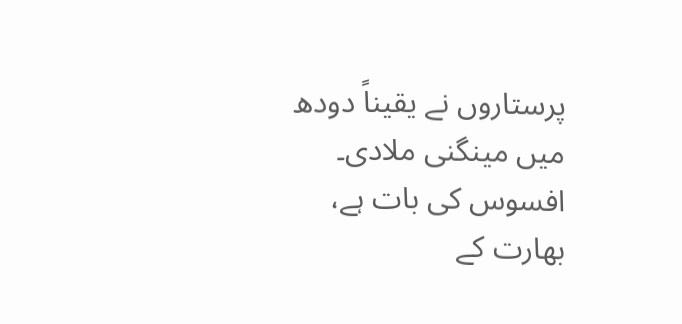پرستاروں نے یقیناً دودھ میں مینگنی ملادی۔
افسوس کی بات ہے، بھارت کے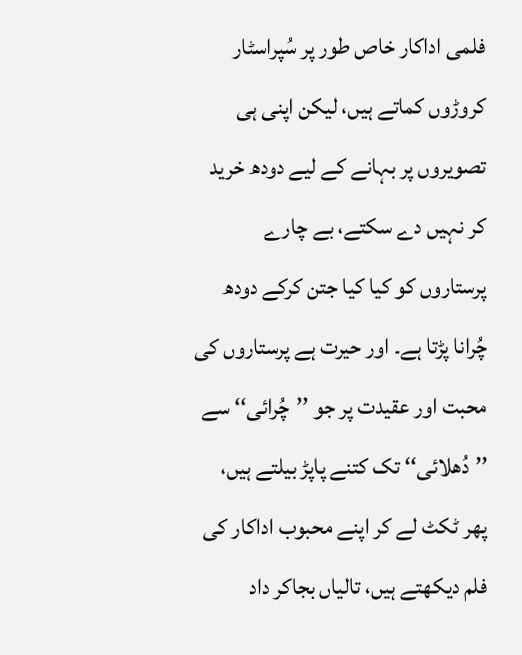فلمی اداکار خاص طور پر سُپراسٹار کروڑوں کماتے ہیں، لیکن اپنی ہی تصویروں پر بہانے کے لیے دودھ خرید کر نہیں دے سکتے، بے چارے پرستاروں کو کیا کیا جتن کرکے دودھ چُرانا پڑتا ہے۔ اور حیرت ہے پرستاروں کی محبت اور عقیدت پر جو ’’چُرائی‘‘ سے ’’دُھلائی‘‘ تک کتنے پاپڑ بیلتے ہیں، پھر ٹکٹ لے کر اپنے محبوب اداکار کی فلم دیکھتے ہیں، تالیاں بجاکر داد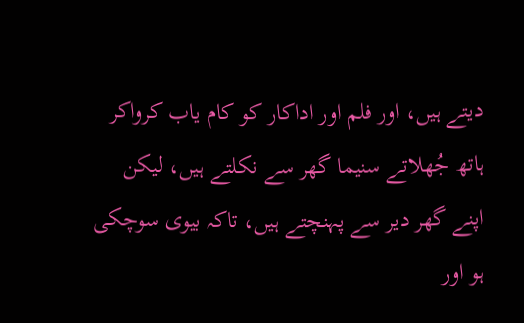دیتے ہیں، اور فلم اور اداکار کو کام یاب کرواکر ہاتھ جُھلاتے سنیما گھر سے نکلتے ہیں، لیکن اپنے گھر دیر سے پہنچتے ہیں، تاکہ بیوی سوچکی ہو اور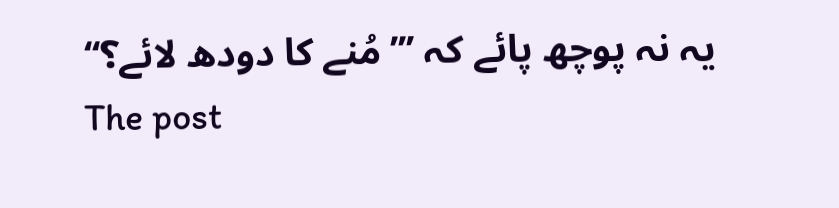یہ نہ پوچھ پائے کہ ’’’مُنے کا دودھ لائے؟‘‘
The post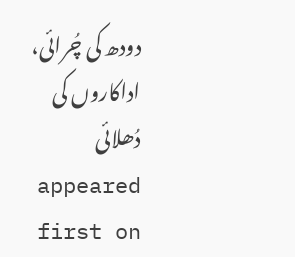دودھ کی چُرائی، اداکاروں کی دُھلائی appeared first on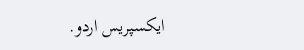ایکسپریس اردو.